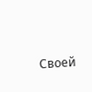Своей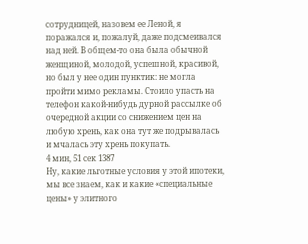сотрудницей, назовем ее Леной, я поражался и, пожалуй, даже подсмеивался над ней. В общем-то она была обычной женщиной, молодой, успешной, красивой, но был у нее один пунктик: не могла пройти мимо рекламы. Стоило упасть на телефон какой-нибудь дурной рассылке об очередной акции со снижением цен на любую хрень, как она тут же подрывалась и мчалась эту хрень покупать.
4 мин, 51 сек 1387
Ну, какие льготные условия у этой ипотеки, мы все знаем, как и какие «специальные цены» у элитного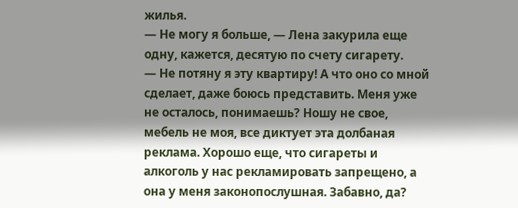жилья.
— Не могу я больше, — Лена закурила еще одну, кажется, десятую по счету сигарету.
— Не потяну я эту квартиру! А что оно со мной сделает, даже боюсь представить. Меня уже не осталось, понимаешь? Ношу не свое, мебель не моя, все диктует эта долбаная реклама. Хорошо еще, что сигареты и алкоголь у нас рекламировать запрещено, а она у меня законопослушная. Забавно, да?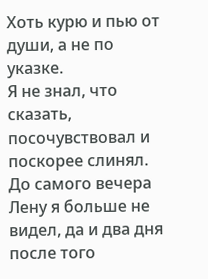Хоть курю и пью от души, а не по указке.
Я не знал, что сказать, посочувствовал и поскорее слинял. До самого вечера Лену я больше не видел, да и два дня после того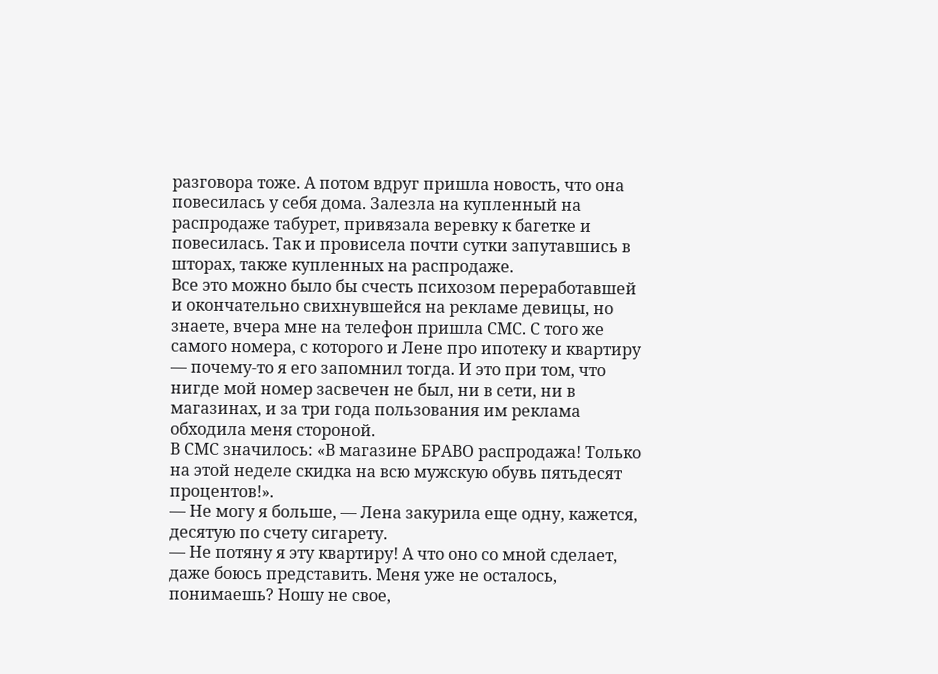разговора тоже. А потом вдруг пришла новость, что она повесилась у себя дома. Залезла на купленный на распродаже табурет, привязала веревку к багетке и повесилась. Так и провисела почти сутки запутавшись в шторах, также купленных на распродаже.
Все это можно было бы счесть психозом переработавшей и окончательно свихнувшейся на рекламе девицы, но знаете, вчера мне на телефон пришла СМС. С того же самого номера, с которого и Лене про ипотеку и квартиру — почему-то я его запомнил тогда. И это при том, что нигде мой номер засвечен не был, ни в сети, ни в магазинах, и за три года пользования им реклама обходила меня стороной.
В СМС значилось: «В магазине БРАВО распродажа! Только на этой неделе скидка на всю мужскую обувь пятьдесят процентов!».
— Не могу я больше, — Лена закурила еще одну, кажется, десятую по счету сигарету.
— Не потяну я эту квартиру! А что оно со мной сделает, даже боюсь представить. Меня уже не осталось, понимаешь? Ношу не свое,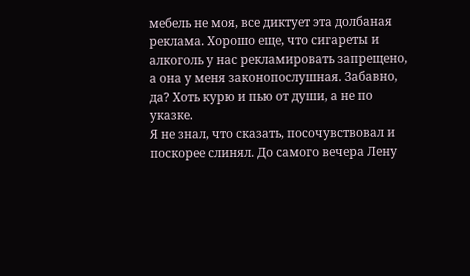мебель не моя, все диктует эта долбаная реклама. Хорошо еще, что сигареты и алкоголь у нас рекламировать запрещено, а она у меня законопослушная. Забавно, да? Хоть курю и пью от души, а не по указке.
Я не знал, что сказать, посочувствовал и поскорее слинял. До самого вечера Лену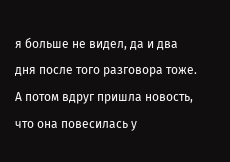я больше не видел, да и два дня после того разговора тоже. А потом вдруг пришла новость, что она повесилась у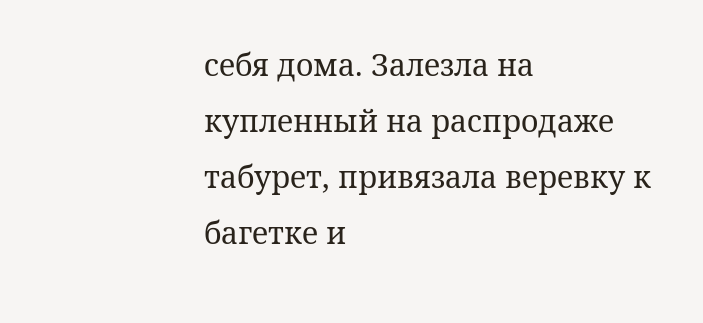себя дома. Залезла на купленный на распродаже табурет, привязала веревку к багетке и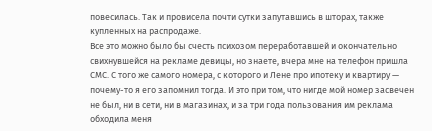повесилась. Так и провисела почти сутки запутавшись в шторах, также купленных на распродаже.
Все это можно было бы счесть психозом переработавшей и окончательно свихнувшейся на рекламе девицы, но знаете, вчера мне на телефон пришла СМС. С того же самого номера, с которого и Лене про ипотеку и квартиру — почему-то я его запомнил тогда. И это при том, что нигде мой номер засвечен не был, ни в сети, ни в магазинах, и за три года пользования им реклама обходила меня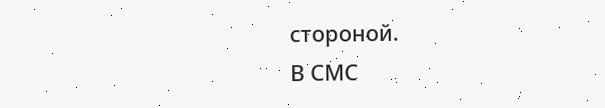стороной.
В СМС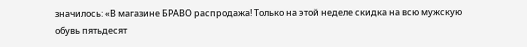значилось: «В магазине БРАВО распродажа! Только на этой неделе скидка на всю мужскую обувь пятьдесят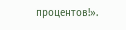процентов!».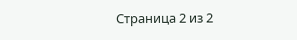Страница 2 из 2